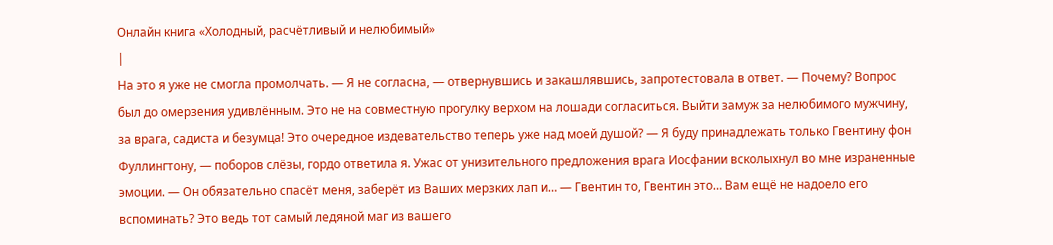Онлайн книга «Холодный, расчётливый и нелюбимый»
|
На это я уже не смогла промолчать. — Я не согласна, — отвернувшись и закашлявшись, запротестовала в ответ. — Почему? Вопрос был до омерзения удивлённым. Это не на совместную прогулку верхом на лошади согласиться. Выйти замуж за нелюбимого мужчину, за врага, садиста и безумца! Это очередное издевательство теперь уже над моей душой? — Я буду принадлежать только Гвентину фон Фуллингтону, — поборов слёзы, гордо ответила я. Ужас от унизительного предложения врага Иосфании всколыхнул во мне израненные эмоции. — Он обязательно спасёт меня, заберёт из Ваших мерзких лап и… — Гвентин то, Гвентин это… Вам ещё не надоело его вспоминать? Это ведь тот самый ледяной маг из вашего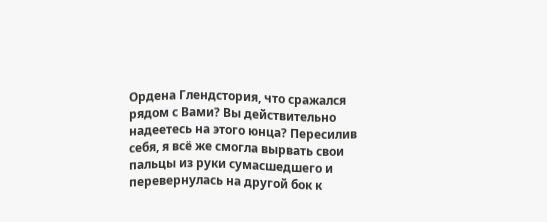Ордена Глендстория, что сражался рядом с Вами? Вы действительно надеетесь на этого юнца? Пересилив себя, я всё же смогла вырвать свои пальцы из руки сумасшедшего и перевернулась на другой бок к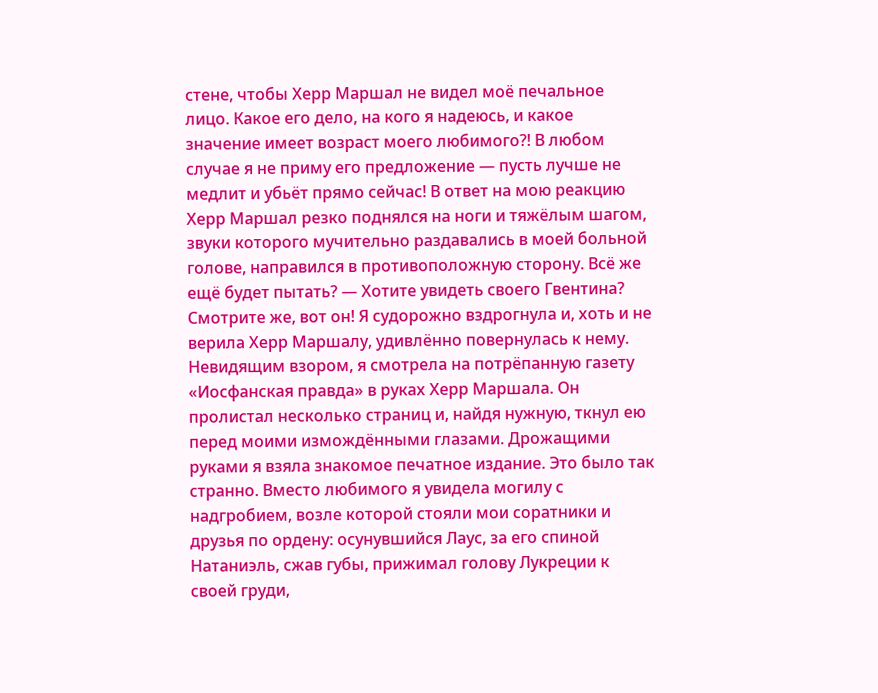стене, чтобы Херр Маршал не видел моё печальное лицо. Какое его дело, на кого я надеюсь, и какое значение имеет возраст моего любимого?! В любом случае я не приму его предложение — пусть лучше не медлит и убьёт прямо сейчас! В ответ на мою реакцию Херр Маршал резко поднялся на ноги и тяжёлым шагом, звуки которого мучительно раздавались в моей больной голове, направился в противоположную сторону. Всё же ещё будет пытать? — Хотите увидеть своего Гвентина? Смотрите же, вот он! Я судорожно вздрогнула и, хоть и не верила Херр Маршалу, удивлённо повернулась к нему. Невидящим взором, я смотрела на потрёпанную газету «Иосфанская правда» в руках Херр Маршала. Он пролистал несколько страниц и, найдя нужную, ткнул ею перед моими измождёнными глазами. Дрожащими руками я взяла знакомое печатное издание. Это было так странно. Вместо любимого я увидела могилу с надгробием, возле которой стояли мои соратники и друзья по ордену: осунувшийся Лаус, за его спиной Натаниэль, сжав губы, прижимал голову Лукреции к своей груди,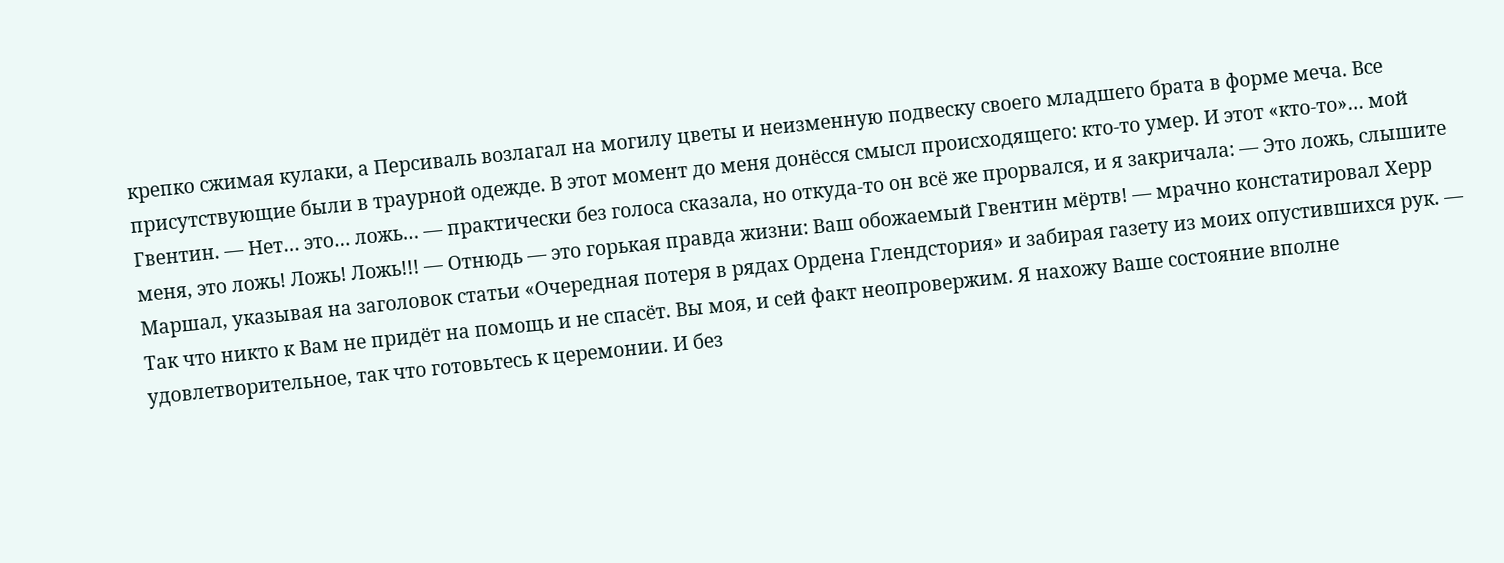крепко сжимая кулаки, а Персиваль возлагал на могилу цветы и неизменную подвеску своего младшего брата в форме меча. Все присутствующие были в траурной одежде. В этот момент до меня донёсся смысл происходящего: кто-то умер. И этот «кто-то»… мой Гвентин. — Нет… это… ложь… — практически без голоса сказала, но откуда-то он всё же прорвался, и я закричала: — Это ложь, слышите меня, это ложь! Ложь! Ложь!!! — Отнюдь — это горькая правда жизни: Ваш обожаемый Гвентин мёртв! — мрачно констатировал Херр Маршал, указывая на заголовок статьи «Очередная потеря в рядах Ордена Глендстория» и забирая газету из моих опустившихся рук. — Так что никто к Вам не придёт на помощь и не спасёт. Вы моя, и сей факт неопровержим. Я нахожу Ваше состояние вполне удовлетворительное, так что готовьтесь к церемонии. И без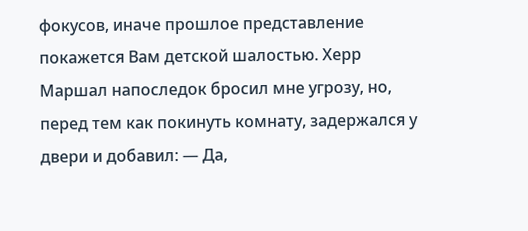фокусов, иначе прошлое представление покажется Вам детской шалостью. Херр Маршал напоследок бросил мне угрозу, но, перед тем как покинуть комнату, задержался у двери и добавил: — Да,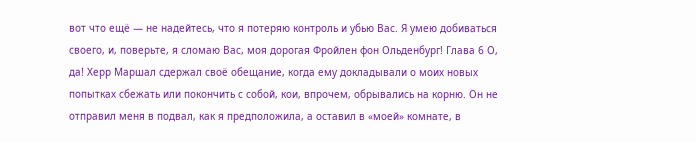вот что ещё — не надейтесь, что я потеряю контроль и убью Вас. Я умею добиваться своего, и, поверьте, я сломаю Вас, моя дорогая Фройлен фон Ольденбург! Глава 6 О, да! Херр Маршал сдержал своё обещание, когда ему докладывали о моих новых попытках сбежать или покончить с собой, кои, впрочем, обрывались на корню. Он не отправил меня в подвал, как я предположила, а оставил в «моей» комнате, в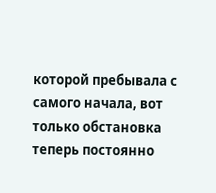которой пребывала с самого начала, вот только обстановка теперь постоянно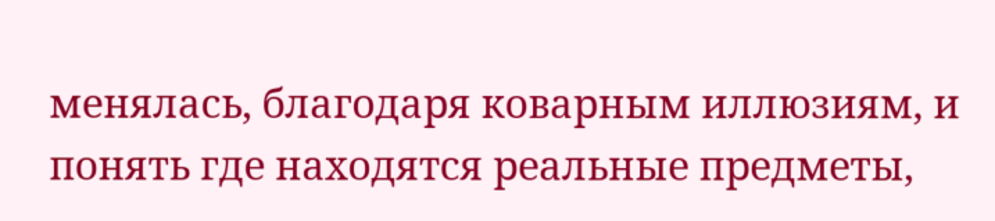менялась, благодаря коварным иллюзиям, и понять где находятся реальные предметы,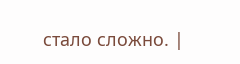стало сложно. |